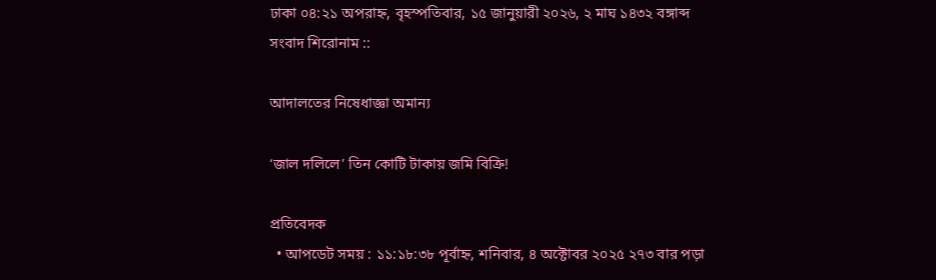ঢাকা ০৪:২১ অপরাহ্ন, বৃহস্পতিবার, ১৫ জানুয়ারী ২০২৬, ২ মাঘ ১৪৩২ বঙ্গাব্দ
সংবাদ শিরোনাম ::

আদালতের নিষেধাজ্ঞা অমান্য

‘জাল দলিলে’ তিন কোটি টাকায় জমি বিক্রি!

প্রতিবেদক
  • আপডেট সময় : ১১:১৮:৩৮ পূর্বাহ্ন, শনিবার, ৪ অক্টোবর ২০২৫ ২৭৩ বার পড়া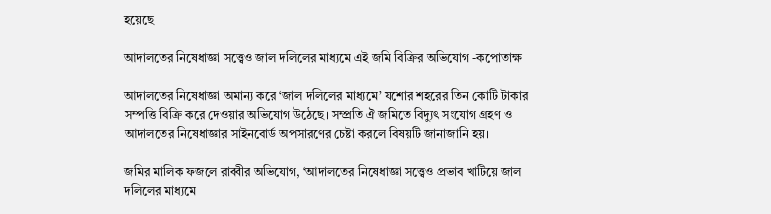হয়েছে

আদালতের নিষেধাজ্ঞা সত্ত্বেও জাল দলিলের মাধ্যমে এই জমি বিক্রির অভিযোগ -কপোতাক্ষ

আদালতের নিষেধাজ্ঞা অমান্য করে ‘জাল দলিলের মাধ্যমে’ যশোর শহরের তিন কোটি টাকার সম্পত্তি বিক্রি করে দেওয়ার অভিযোগ উঠেছে। সম্প্রতি ঐ জমিতে বিদ্যুৎ সংযোগ গ্রহণ ও আদালতের নিষেধাজ্ঞার সাইনবোর্ড অপসারণের চেষ্টা করলে বিষয়টি জানাজানি হয়।

জমির মালিক ফজলে রাব্বীর অভিযোগ, ‘আদালতের নিষেধাজ্ঞা সত্ত্বেও প্রভাব খাটিয়ে জাল দলিলের মাধ্যমে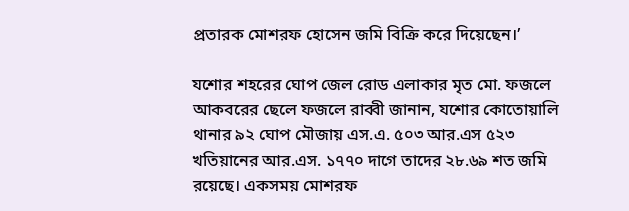প্রতারক মোশরফ হোসেন জমি বিক্রি করে দিয়েছেন।’

যশোর শহরের ঘোপ জেল রোড এলাকার মৃত মো. ফজলে আকবরের ছেলে ফজলে রাব্বী জানান, যশোর কোতোয়ালি থানার ৯২ ঘোপ মৌজায় এস.এ. ৫০৩ আর.এস ৫২৩ খতিয়ানের আর.এস. ১৭৭০ দাগে তাদের ২৮.৬৯ শত জমি রয়েছে। একসময় মোশরফ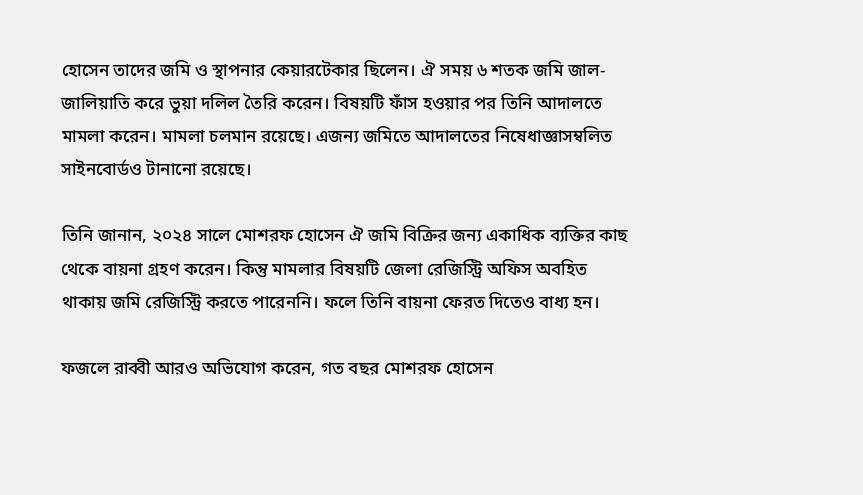হোসেন তাদের জমি ও স্থাপনার কেয়ারটেকার ছিলেন। ঐ সময় ৬ শতক জমি জাল-জালিয়াতি করে ভুয়া দলিল তৈরি করেন। বিষয়টি ফাঁস হওয়ার পর তিনি আদালতে মামলা করেন। মামলা চলমান রয়েছে। এজন্য জমিতে আদালতের নিষেধাজ্ঞাসম্বলিত সাইনবোর্ডও টানানো রয়েছে।

তিনি জানান, ২০২৪ সালে মোশরফ হোসেন ঐ জমি বিক্রির জন্য একাধিক ব্যক্তির কাছ থেকে বায়না গ্রহণ করেন। কিন্তু মামলার বিষয়টি জেলা রেজিস্ট্রি অফিস অবহিত থাকায় জমি রেজিস্ট্রি করতে পারেননি। ফলে তিনি বায়না ফেরত দিতেও বাধ্য হন।

ফজলে রাব্বী আরও অভিযোগ করেন, গত বছর মোশরফ হোসেন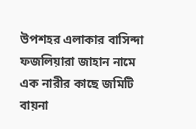উপশহর এলাকার বাসিন্দা ফজলিয়ারা জাহান নামে এক নারীর কাছে জমিটি বায়না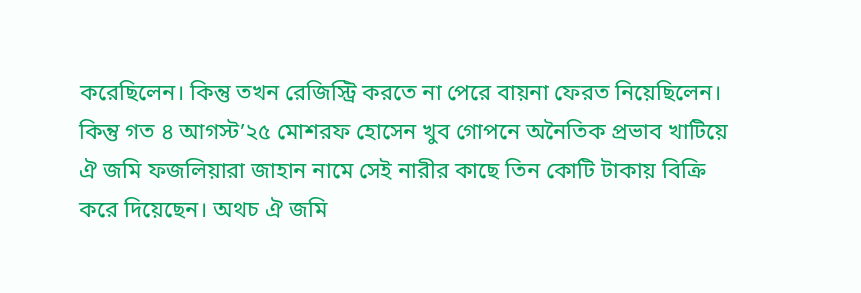করেছিলেন। কিন্তু তখন রেজিস্ট্রি করতে না পেরে বায়না ফেরত নিয়েছিলেন। কিন্তু গত ৪ আগস্ট’২৫ মোশরফ হোসেন খুব গোপনে অনৈতিক প্রভাব খাটিয়ে ঐ জমি ফজলিয়ারা জাহান নামে সেই নারীর কাছে তিন কোটি টাকায় বিক্রি করে দিয়েছেন। অথচ ঐ জমি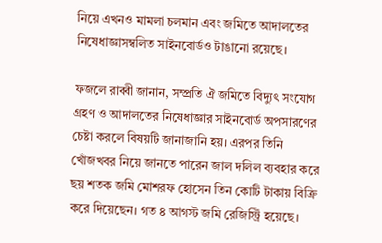নিয়ে এখনও মামলা চলমান এবং জমিতে আদালতের নিষেধাজ্ঞাসম্বলিত সাইনবোর্ডও টাঙানো রয়েছে।

ফজলে রাব্বী জানান, সম্প্রতি ঐ জমিতে বিদ্যুৎ সংযোগ গ্রহণ ও আদালতের নিষেধাজ্ঞার সাইনবোর্ড অপসারণের চেষ্টা করলে বিষয়টি জানাজানি হয়। এরপর তিনি খোঁজখবর নিয়ে জানতে পারেন জাল দলিল ব্যবহার করে ছয় শতক জমি মোশরফ হোসেন তিন কোটি টাকায় বিক্রি করে দিয়েছেন। গত ৪ আগস্ট জমি রেজিস্ট্রি হয়েছে।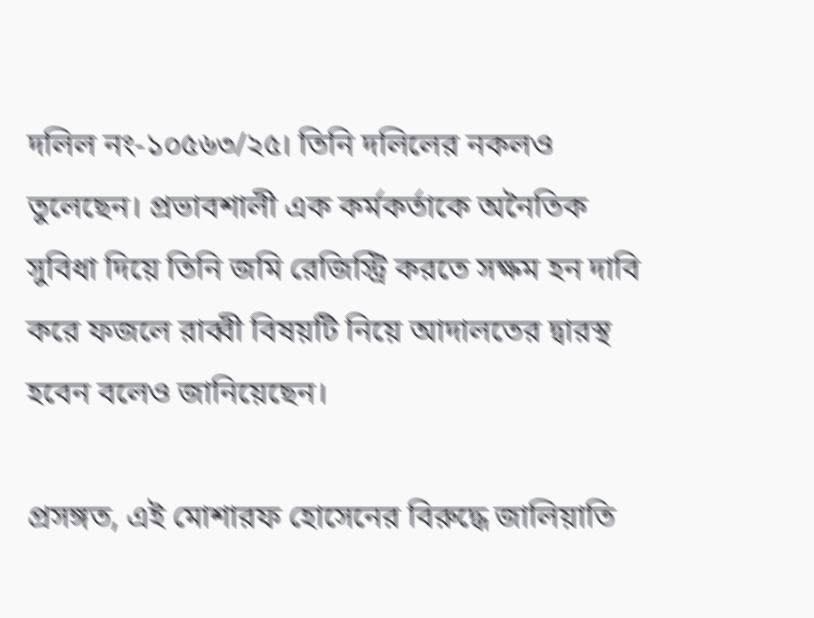দলিল নং-১০৫৬৩/২৫। তিনি দলিলের নকলও তুলেছেন। প্রভাবশালী এক কর্মকর্তাকে অনৈতিক সুবিধা দিয়ে তিনি জমি রেজিস্ট্রি করতে সক্ষম হন দাবি করে ফজলে রাব্বী বিষয়টি নিয়ে আদালতের দ্বারস্থ হবেন বলেও জানিয়েছেন।

প্রসঙ্গত, এই মোশারফ হোসেনের বিরুদ্ধে জালিয়াতি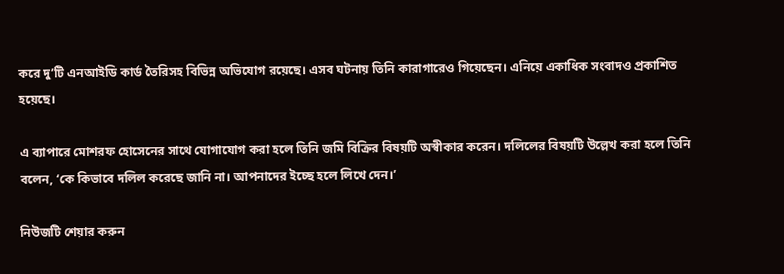করে দু’টি এনআইডি কার্ড তৈরিসহ বিভিন্ন অভিযোগ রয়েছে। এসব ঘটনায় তিনি কারাগারেও গিয়েছেন। এনিয়ে একাধিক সংবাদও প্রকাশিত হয়েছে।

এ ব্যাপারে মোশরফ হোসেনের সাথে যোগাযোগ করা হলে তিনি জমি বিক্রির বিষয়টি অস্বীকার করেন। দলিলের বিষয়টি উল্লেখ করা হলে তিনি বলেন, ‘কে কিভাবে দলিল করেছে জানি না। আপনাদের ইচ্ছে হলে লিখে দেন।’

নিউজটি শেয়ার করুন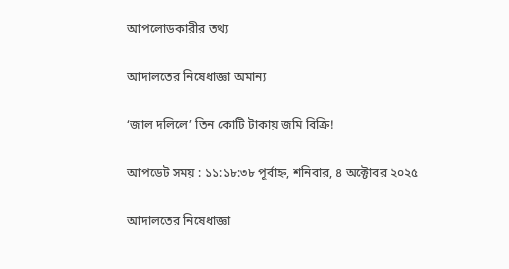আপলোডকারীর তথ্য

আদালতের নিষেধাজ্ঞা অমান্য

‘জাল দলিলে’ তিন কোটি টাকায় জমি বিক্রি!

আপডেট সময় : ১১:১৮:৩৮ পূর্বাহ্ন, শনিবার, ৪ অক্টোবর ২০২৫

আদালতের নিষেধাজ্ঞা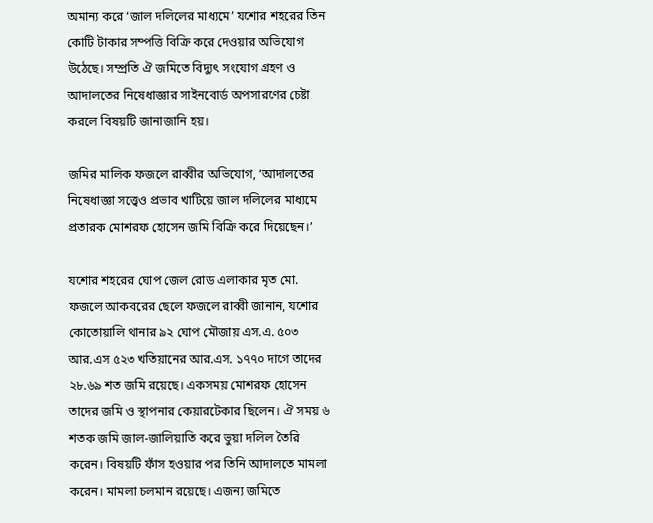অমান্য করে ‘জাল দলিলের মাধ্যমে’ যশোর শহরের তিন কোটি টাকার সম্পত্তি বিক্রি করে দেওয়ার অভিযোগ উঠেছে। সম্প্রতি ঐ জমিতে বিদ্যুৎ সংযোগ গ্রহণ ও আদালতের নিষেধাজ্ঞার সাইনবোর্ড অপসারণের চেষ্টা করলে বিষয়টি জানাজানি হয়।

জমির মালিক ফজলে রাব্বীর অভিযোগ, ‘আদালতের নিষেধাজ্ঞা সত্ত্বেও প্রভাব খাটিয়ে জাল দলিলের মাধ্যমে প্রতারক মোশরফ হোসেন জমি বিক্রি করে দিয়েছেন।’

যশোর শহরের ঘোপ জেল রোড এলাকার মৃত মো. ফজলে আকবরের ছেলে ফজলে রাব্বী জানান, যশোর কোতোয়ালি থানার ৯২ ঘোপ মৌজায় এস.এ. ৫০৩ আর.এস ৫২৩ খতিয়ানের আর.এস. ১৭৭০ দাগে তাদের ২৮.৬৯ শত জমি রয়েছে। একসময় মোশরফ হোসেন তাদের জমি ও স্থাপনার কেয়ারটেকার ছিলেন। ঐ সময় ৬ শতক জমি জাল-জালিয়াতি করে ভুয়া দলিল তৈরি করেন। বিষয়টি ফাঁস হওয়ার পর তিনি আদালতে মামলা করেন। মামলা চলমান রয়েছে। এজন্য জমিতে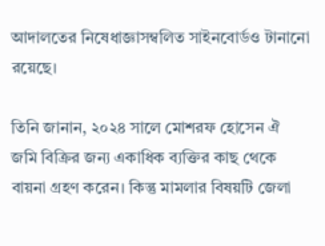আদালতের নিষেধাজ্ঞাসম্বলিত সাইনবোর্ডও টানানো রয়েছে।

তিনি জানান, ২০২৪ সালে মোশরফ হোসেন ঐ জমি বিক্রির জন্য একাধিক ব্যক্তির কাছ থেকে বায়না গ্রহণ করেন। কিন্তু মামলার বিষয়টি জেলা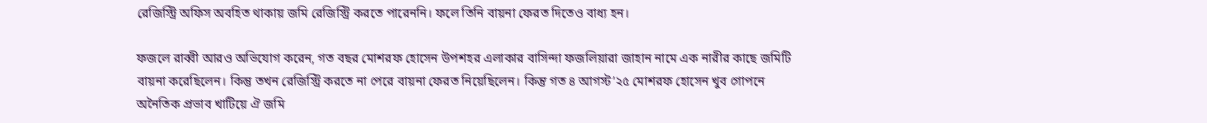রেজিস্ট্রি অফিস অবহিত থাকায় জমি রেজিস্ট্রি করতে পারেননি। ফলে তিনি বায়না ফেরত দিতেও বাধ্য হন।

ফজলে রাব্বী আরও অভিযোগ করেন, গত বছর মোশরফ হোসেন উপশহর এলাকার বাসিন্দা ফজলিয়ারা জাহান নামে এক নারীর কাছে জমিটি বায়না করেছিলেন। কিন্তু তখন রেজিস্ট্রি করতে না পেরে বায়না ফেরত নিয়েছিলেন। কিন্তু গত ৪ আগস্ট’২৫ মোশরফ হোসেন খুব গোপনে অনৈতিক প্রভাব খাটিয়ে ঐ জমি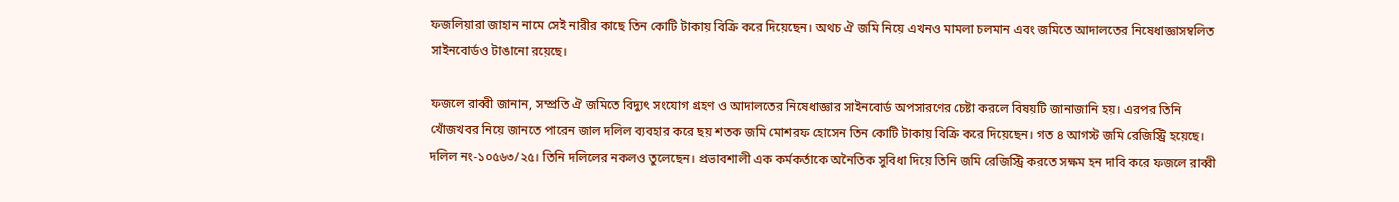ফজলিয়ারা জাহান নামে সেই নারীর কাছে তিন কোটি টাকায় বিক্রি করে দিয়েছেন। অথচ ঐ জমি নিয়ে এখনও মামলা চলমান এবং জমিতে আদালতের নিষেধাজ্ঞাসম্বলিত সাইনবোর্ডও টাঙানো রয়েছে।

ফজলে রাব্বী জানান, সম্প্রতি ঐ জমিতে বিদ্যুৎ সংযোগ গ্রহণ ও আদালতের নিষেধাজ্ঞার সাইনবোর্ড অপসারণের চেষ্টা করলে বিষয়টি জানাজানি হয়। এরপর তিনি খোঁজখবর নিয়ে জানতে পারেন জাল দলিল ব্যবহার করে ছয় শতক জমি মোশরফ হোসেন তিন কোটি টাকায় বিক্রি করে দিয়েছেন। গত ৪ আগস্ট জমি রেজিস্ট্রি হয়েছে। দলিল নং-১০৫৬৩/২৫। তিনি দলিলের নকলও তুলেছেন। প্রভাবশালী এক কর্মকর্তাকে অনৈতিক সুবিধা দিয়ে তিনি জমি রেজিস্ট্রি করতে সক্ষম হন দাবি করে ফজলে রাব্বী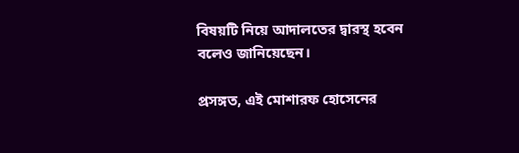বিষয়টি নিয়ে আদালতের দ্বারস্থ হবেন বলেও জানিয়েছেন।

প্রসঙ্গত, এই মোশারফ হোসেনের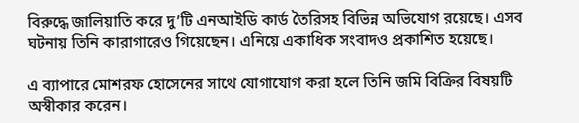বিরুদ্ধে জালিয়াতি করে দু’টি এনআইডি কার্ড তৈরিসহ বিভিন্ন অভিযোগ রয়েছে। এসব ঘটনায় তিনি কারাগারেও গিয়েছেন। এনিয়ে একাধিক সংবাদও প্রকাশিত হয়েছে।

এ ব্যাপারে মোশরফ হোসেনের সাথে যোগাযোগ করা হলে তিনি জমি বিক্রির বিষয়টি অস্বীকার করেন।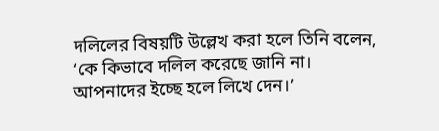দলিলের বিষয়টি উল্লেখ করা হলে তিনি বলেন, ‘কে কিভাবে দলিল করেছে জানি না। আপনাদের ইচ্ছে হলে লিখে দেন।’